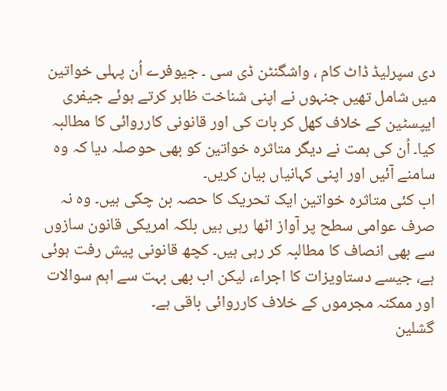دی سپرلیڈ ڈاٹ کام ، واشگنٹن ڈی سی ۔ جیوفرے اُن پہلی خواتین میں شامل تھیں جنہوں نے اپنی شناخت ظاہر کرتے ہوئے جیفری ایپسٹین کے خلاف کھل کر بات کی اور قانونی کارروائی کا مطالبہ کیا۔ اُن کی ہمت نے دیگر متاثرہ خواتین کو بھی حوصلہ دیا کہ وہ سامنے آئیں اور اپنی کہانیاں بیان کریں۔
اب کئی متاثرہ خواتین ایک تحریک کا حصہ بن چکی ہیں۔ وہ نہ صرف عوامی سطح پر آواز اٹھا رہی ہیں بلکہ امریکی قانون سازوں سے بھی انصاف کا مطالبہ کر رہی ہیں۔ کچھ قانونی پیش رفت ہوئی ہے، جیسے دستاویزات کا اجراء، لیکن اب بھی بہت سے اہم سوالات اور ممکنہ مجرموں کے خلاف کارروائی باقی ہے۔
گشلین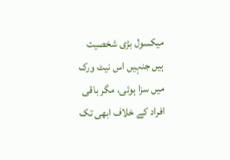میکسول بڑی شخصیت ہیں جنہیں اس نیٹ ورک میں سزا ہوئی، مگر باقی افراد کے خلاف ابھی تک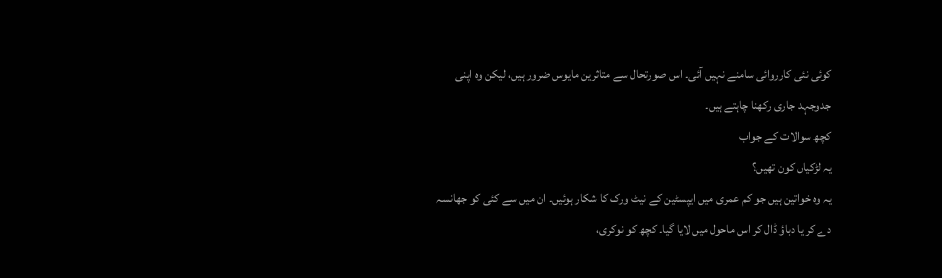کوئی نئی کارروائی سامنے نہیں آئی۔ اس صورتحال سے متاثرین مایوس ضرور ہیں، لیکن وہ اپنی جدوجہد جاری رکھنا چاہتے ہیں۔
کچھ سوالات کے جواب
یہ لڑکیاں کون تھیں؟
یہ وہ خواتین ہیں جو کم عمری میں ایپسٹین کے نیٹ ورک کا شکار ہوئیں۔ ان میں سے کئی کو جھانسہ دے کر یا دباؤ ڈال کر اس ماحول میں لایا گیا۔ کچھ کو نوکری،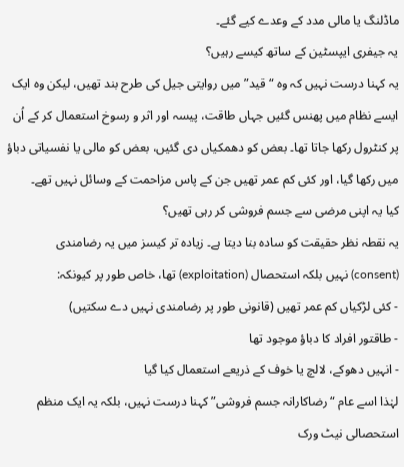ماڈلنگ یا مالی مدد کے وعدے کیے گئے۔
یہ جیفری ایپسٹین کے ساتھ کیسے رہیں؟
یہ کہنا درست نہیں کہ وہ “قید” میں روایتی جیل کی طرح بند تھیں، لیکن وہ ایک ایسے نظام میں پھنس گئیں جہاں طاقت، پیسہ اور اثر و رسوخ استعمال کر کے اُن پر کنٹرول رکھا جاتا تھا۔ بعض کو دھمکیاں دی گئیں، بعض کو مالی یا نفسیاتی دباؤ میں رکھا گیا، اور کئی کم عمر تھیں جن کے پاس مزاحمت کے وسائل نہیں تھے۔
کیا یہ اپنی مرضی سے جسم فروشی کر رہی تھیں؟
یہ نقطہ نظر حقیقت کو سادہ بنا دیتا ہے۔ زیادہ تر کیسز میں یہ رضامندی (consent) نہیں بلکہ استحصال (exploitation) تھا، خاص طور پر کیونکہ:
- کئی لڑکیاں کم عمر تھیں (قانونی طور پر رضامندی نہیں دے سکتیں)
- طاقتور افراد کا دباؤ موجود تھا
- انہیں دھوکے، لالچ یا خوف کے ذریعے استعمال کیا گیا
لہٰذا اسے عام “رضاکارانہ جسم فروشی” کہنا درست نہیں، بلکہ یہ ایک منظم استحصالی نیٹ ورک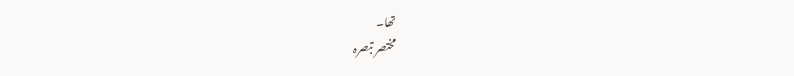تھا۔
مختصر تبصرہ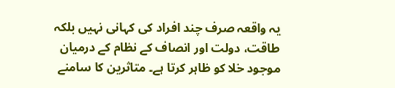یہ واقعہ صرف چند افراد کی کہانی نہیں بلکہ طاقت، دولت اور انصاف کے نظام کے درمیان موجود خلا کو ظاہر کرتا ہے۔ متاثرین کا سامنے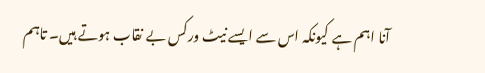آنا اہم ہے کیونکہ اس سے ایسے نیٹ ورکس بے نقاب ہوتے ہیں۔ تاہم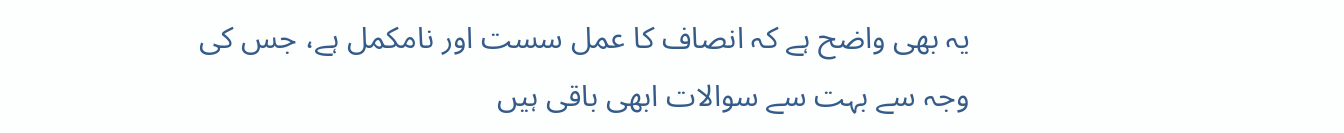یہ بھی واضح ہے کہ انصاف کا عمل سست اور نامکمل ہے، جس کی وجہ سے بہت سے سوالات ابھی باقی ہیں